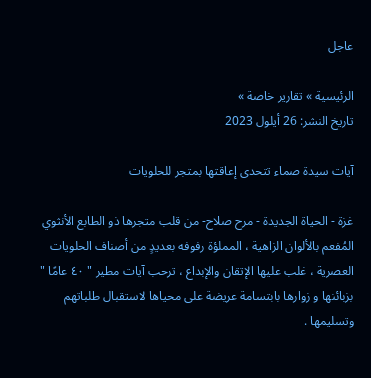عاجل

الرئيسية » تقارير خاصة »
تاريخ النشر: 26 أيلول 2023

آيات سيدة صماء تتحدى إعاقتها بمتجر للحلويات

غزة - الحياة الجديدة - مرح صلاح- من قلب متجرها ذو الطابع الأنثوي المُفعم بالألوان الزاهية ، المملؤة رفوفه بعديدٍ من أصناف الحلويات العصرية ، غلب عليها الإتقان والإبداع ، ترحب آيات مطير " ٤٠ عامًا " بزبائنها و زوارها بابتسامة عريضة على محياها لاستقبال طلباتهم وتسليمها .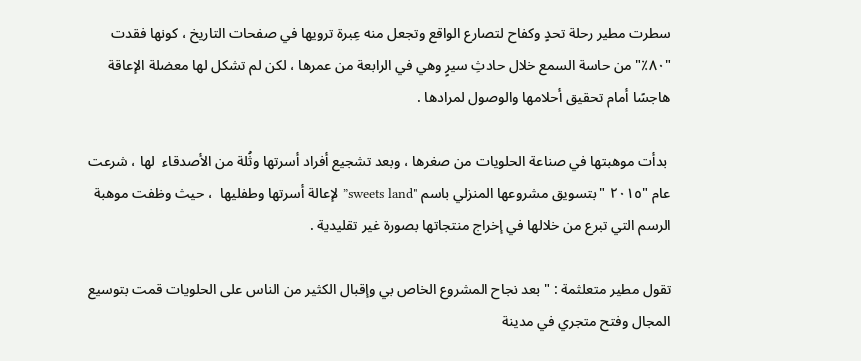سطرت مطير رحلة تحدٍ وكفاح لتصارع الواقع وتجعل منه عِبرة ترويها في صفحات التاريخ ، كونها فقدت "٨٠٪" من حاسة السمع خلال حادثِ سيرٍ وهي في الرابعة من عمرها ، لكن لم تشكل لها معضلة الإعاقة هاجسًا أمام تحقيق أحلامها والوصول لمرادها .

 بدأت موهبتها في صناعة الحلويات من صغرها ، وبعد تشجيع أفراد أسرتها وثُلة من الأصدقاء  لها ، شرعت عام "٢٠١٥ "بتسويق مشروعها المنزلي باسم "sweets land” لإعالة أسرتها وطفليها  ، حيث وظفت موهبة الرسم التي تبرع من خلالها في إخراج منتجاتها بصورة غير تقليدية .

تقول مطير متعلثمة : " بعد نجاح المشروع الخاص بي وإقبال الكثير من الناس على الحلويات قمت بتوسيع المجال وفتح متجري في مدينة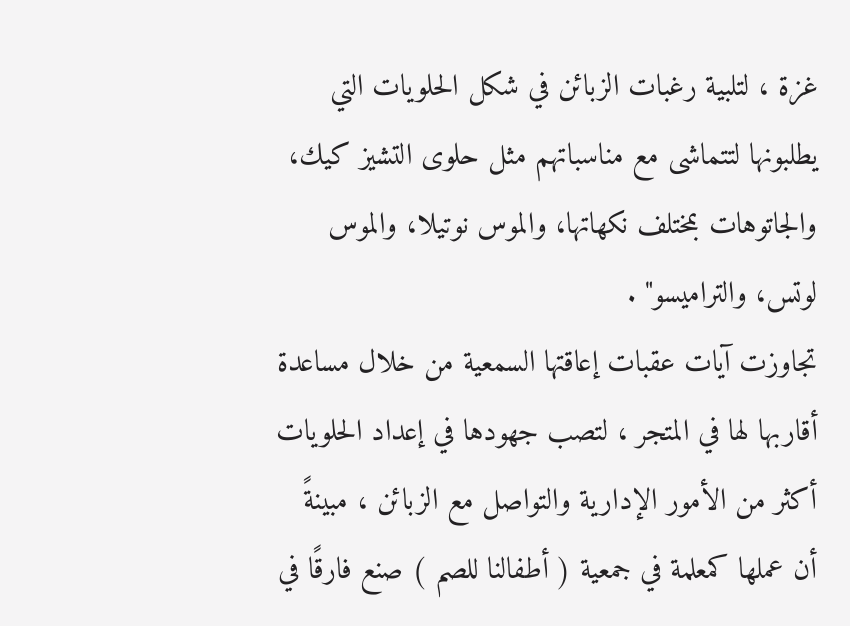غزة ، لتلبية رغبات الزبائن في شكل الحلويات التي يطلبونها لتتماشى مع مناسباتهم مثل حلوى التشيز كيك، والجاتوهات بمختلف نكهاتها، والموس نوتيلا، والموس لوتس، والتراميسو" .
تجاوزت آيات عقبات إعاقتها السمعية من خلال مساعدة أقاربها لها في المتجر ، لتصب جهودها في إعداد الحلويات أكثر من الأمور الإدارية والتواصل مع الزبائن ، مبينةً أن عملها كمعلمة في جمعية ( أطفالنا للصم ) صنع فارقًا في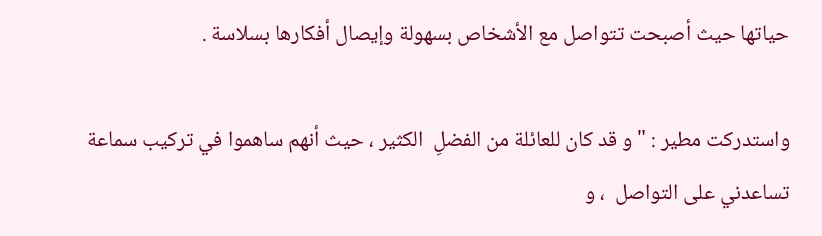حياتها حيث أصبحت تتواصل مع الأشخاص بسهولة وإيصال أفكارها بسلاسة .

واستدركت مطير : " و قد كان للعائلة من الفضلِ  الكثير ، حيث أنهم ساهموا في تركيب سماعة تساعدني على التواصل  ، و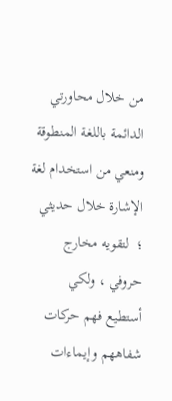من خلال محاورتي الدائمة باللغة المنطوقة ومنعي من استخدام لغة الإشارة خلال حديثي ؛  لتقويه مخارج حروفي ، ولكي أستطيع فهم حركات شفاههم وإيماءات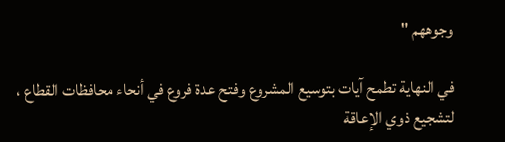وجوههم "

في النهاية تطمح آيات بتوسيع المشروع وفتح عدة فروع في أنحاء محافظات القطاع ، لتشجيع ذوي الإعاقة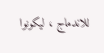للاندماج ، ليكونوا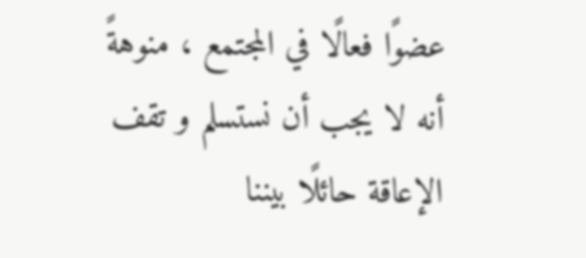عضوًا فعالًا في المجتمع ، منوهةً  أنه لا يجب أن نستسلم و تقف الإعاقة حائلًا بيننا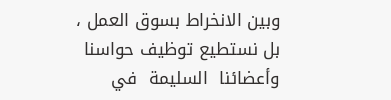وبين الانخراط بسوق العمل ، بل نستطيع توظيف حواسنا  وأعضائنا  السليمة  في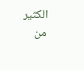الكثير من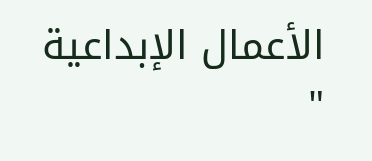الأعمال الإبداعية "